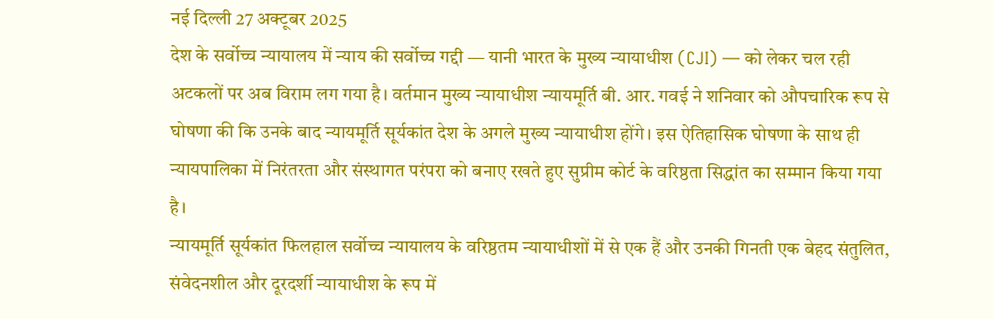नई दिल्ली 27 अक्टूबर 2025
देश के सर्वोच्च न्यायालय में न्याय की सर्वोच्च गद्दी — यानी भारत के मुख्य न्यायाधीश (CJI) — को लेकर चल रही अटकलों पर अब विराम लग गया है। वर्तमान मुख्य न्यायाधीश न्यायमूर्ति बी. आर. गवई ने शनिवार को औपचारिक रूप से घोषणा की कि उनके बाद न्यायमूर्ति सूर्यकांत देश के अगले मुख्य न्यायाधीश होंगे। इस ऐतिहासिक घोषणा के साथ ही न्यायपालिका में निरंतरता और संस्थागत परंपरा को बनाए रखते हुए सुप्रीम कोर्ट के वरिष्ठता सिद्धांत का सम्मान किया गया है।
न्यायमूर्ति सूर्यकांत फिलहाल सर्वोच्च न्यायालय के वरिष्ठतम न्यायाधीशों में से एक हैं और उनकी गिनती एक बेहद संतुलित, संवेदनशील और दूरदर्शी न्यायाधीश के रूप में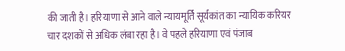की जाती है। हरियाणा से आने वाले न्यायमूर्ति सूर्यकांत का न्यायिक करियर चार दशकों से अधिक लंबा रहा है। वे पहले हरियाणा एवं पंजाब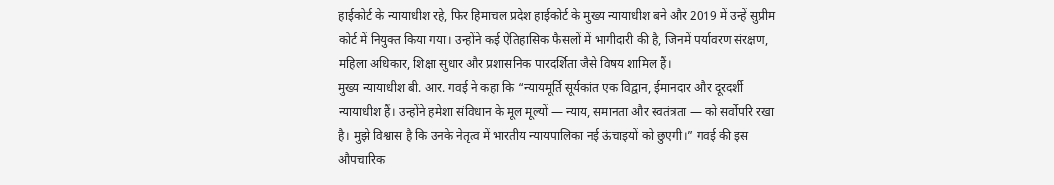हाईकोर्ट के न्यायाधीश रहे, फिर हिमाचल प्रदेश हाईकोर्ट के मुख्य न्यायाधीश बने और 2019 में उन्हें सुप्रीम कोर्ट में नियुक्त किया गया। उन्होंने कई ऐतिहासिक फैसलों में भागीदारी की है, जिनमें पर्यावरण संरक्षण, महिला अधिकार, शिक्षा सुधार और प्रशासनिक पारदर्शिता जैसे विषय शामिल हैं।
मुख्य न्यायाधीश बी. आर. गवई ने कहा कि “न्यायमूर्ति सूर्यकांत एक विद्वान, ईमानदार और दूरदर्शी न्यायाधीश हैं। उन्होंने हमेशा संविधान के मूल मूल्यों — न्याय, समानता और स्वतंत्रता — को सर्वोपरि रखा है। मुझे विश्वास है कि उनके नेतृत्व में भारतीय न्यायपालिका नई ऊंचाइयों को छुएगी।” गवई की इस औपचारिक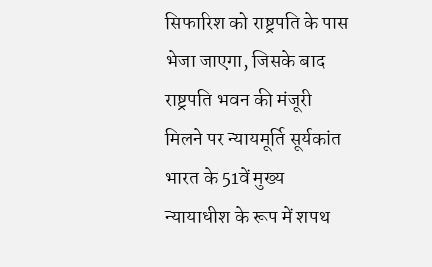सिफारिश को राष्ट्रपति के पास भेजा जाएगा, जिसके बाद राष्ट्रपति भवन की मंजूरी मिलने पर न्यायमूर्ति सूर्यकांत भारत के 51वें मुख्य न्यायाधीश के रूप में शपथ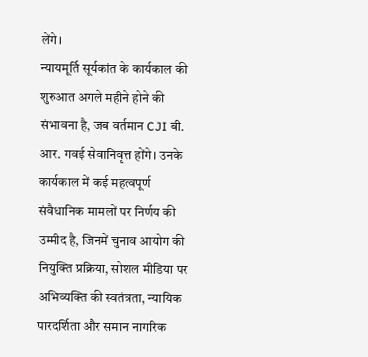लेंगे।
न्यायमूर्ति सूर्यकांत के कार्यकाल की शुरुआत अगले महीने होने की संभावना है, जब वर्तमान CJI बी. आर. गवई सेवानिवृत्त होंगे। उनके कार्यकाल में कई महत्वपूर्ण संवैधानिक मामलों पर निर्णय की उम्मीद है, जिनमें चुनाव आयोग की नियुक्ति प्रक्रिया, सोशल मीडिया पर अभिव्यक्ति की स्वतंत्रता, न्यायिक पारदर्शिता और समान नागरिक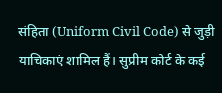संहिता (Uniform Civil Code) से जुड़ी याचिकाएं शामिल हैं। सुप्रीम कोर्ट के कई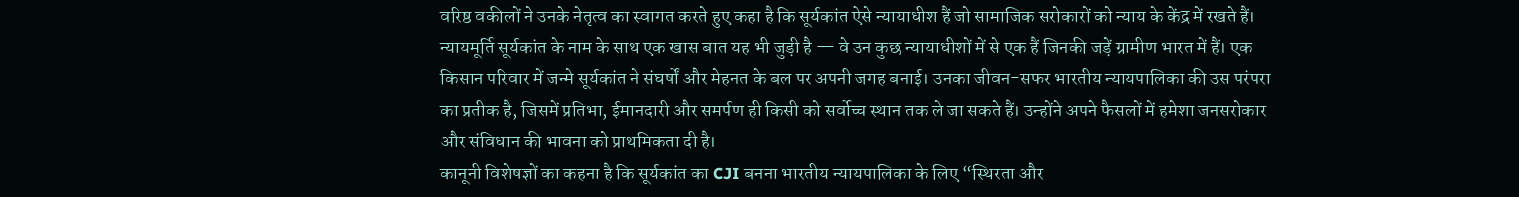वरिष्ठ वकीलों ने उनके नेतृत्व का स्वागत करते हुए कहा है कि सूर्यकांत ऐसे न्यायाधीश हैं जो सामाजिक सरोकारों को न्याय के केंद्र में रखते हैं।
न्यायमूर्ति सूर्यकांत के नाम के साथ एक खास बात यह भी जुड़ी है — वे उन कुछ न्यायाधीशों में से एक हैं जिनकी जड़ें ग्रामीण भारत में हैं। एक किसान परिवार में जन्मे सूर्यकांत ने संघर्षों और मेहनत के बल पर अपनी जगह बनाई। उनका जीवन-सफर भारतीय न्यायपालिका की उस परंपरा का प्रतीक है, जिसमें प्रतिभा, ईमानदारी और समर्पण ही किसी को सर्वोच्च स्थान तक ले जा सकते हैं। उन्होंने अपने फैसलों में हमेशा जनसरोकार और संविधान की भावना को प्राथमिकता दी है।
कानूनी विशेषज्ञों का कहना है कि सूर्यकांत का CJI बनना भारतीय न्यायपालिका के लिए “स्थिरता और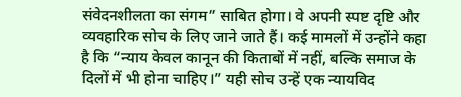संवेदनशीलता का संगम” साबित होगा। वे अपनी स्पष्ट दृष्टि और व्यवहारिक सोच के लिए जाने जाते हैं। कई मामलों में उन्होंने कहा है कि “न्याय केवल कानून की किताबों में नहीं, बल्कि समाज के दिलों में भी होना चाहिए।” यही सोच उन्हें एक न्यायविद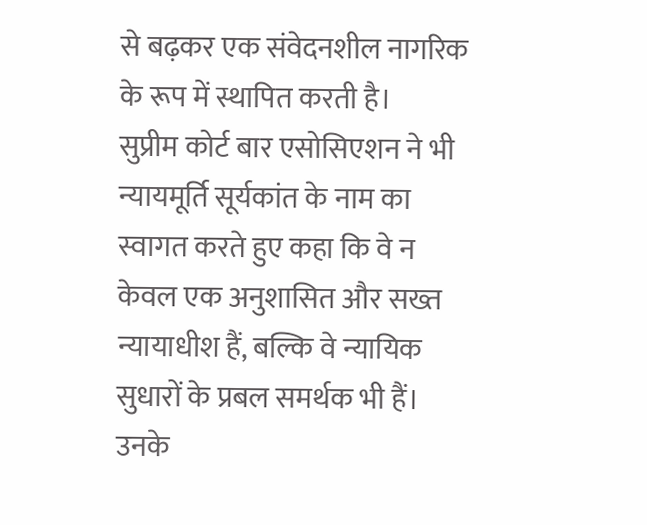से बढ़कर एक संवेदनशील नागरिक के रूप में स्थापित करती है।
सुप्रीम कोर्ट बार एसोसिएशन ने भी न्यायमूर्ति सूर्यकांत के नाम का स्वागत करते हुए कहा कि वे न केवल एक अनुशासित और सख्त न्यायाधीश हैं, बल्कि वे न्यायिक सुधारों के प्रबल समर्थक भी हैं। उनके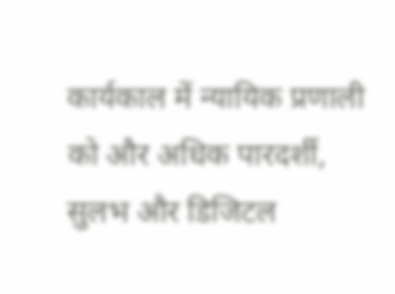कार्यकाल में न्यायिक प्रणाली को और अधिक पारदर्शी, सुलभ और डिजिटल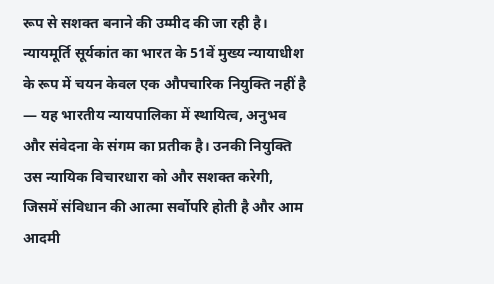रूप से सशक्त बनाने की उम्मीद की जा रही है।
न्यायमूर्ति सूर्यकांत का भारत के 51वें मुख्य न्यायाधीश के रूप में चयन केवल एक औपचारिक नियुक्ति नहीं है — यह भारतीय न्यायपालिका में स्थायित्व, अनुभव और संवेदना के संगम का प्रतीक है। उनकी नियुक्ति उस न्यायिक विचारधारा को और सशक्त करेगी, जिसमें संविधान की आत्मा सर्वोपरि होती है और आम आदमी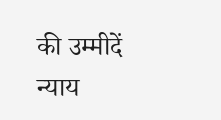की उम्मीदें न्याय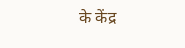के केंद्र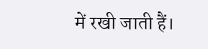में रखी जाती हैं।